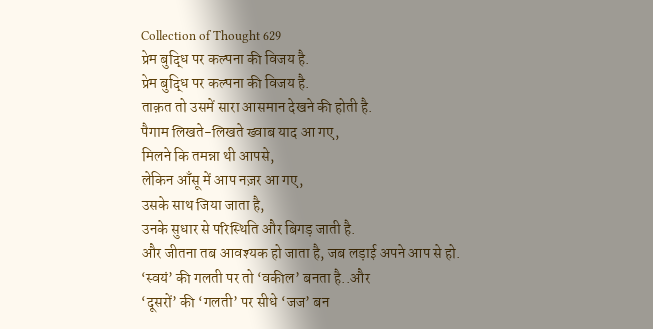Collection of Thought 629
प्रेम बुद्धि पर कल्पना की विजय है.
प्रेम बुद्धि पर कल्पना की विजय है.
ताक़त तो उसमें सारा आसमान देखने की होती है.
पैगाम लिखते-लिखते ख्वाब याद आ गए,
मिलने कि तमन्ना थी आपसे,
लेकिन आँसू में आप नज़र आ गए,
उसके साथ जिया जाता है,
उनके सुधार से परिस्थिति और बिगड़ जाती है.
और जीतना तब आवश्यक हो जाता है, जब लड़ाई अपने आप से हो.
‘स्वयं’ की गलती पर तो ‘वकील’ बनता है..और
‘दूसरों’ की ‘गलती’ पर सीधे ‘जज’ बन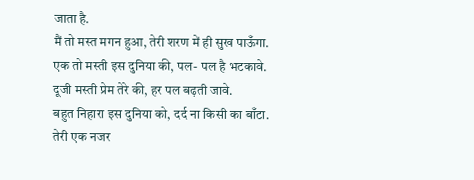जाता है.
मैं तो मस्त मगन हुआ, तेरी शरण में ही सुख पाऊँगा.
एक तो मस्ती इस दुनिया की, पल- पल है भटकावे.
दूजी मस्ती प्रेम तेरे की, हर पल बढ़ती जावे.
बहुत निहारा इस दुनिया को, दर्द ना किसी का बाँटा.
तेरी एक नजर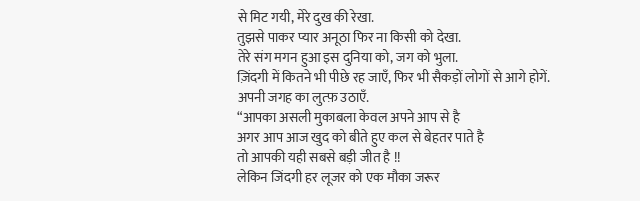से मिट गयी, मेरे दुख की रेखा.
तुझसे पाकर प्यार अनूठा फिर ना किसी को देखा.
तेरे संग मगन हुआ इस दुनिया को, जग को भुला.
ज़िंदगी में कितने भी पीछे रह जाएँ, फिर भी सैकड़ों लोगों से आगे होगें.
अपनी जगह का लुत्फ़ उठाएँ.
“आपका असली मुकाबला केवल अपने आप से है
अगर आप आज खुद को बीते हुए कल से बेहतर पाते है
तो आपकी यही सबसे बड़ी जीत है !!
लेकिन जिंदगी हर लूजर को एक मौका जरूर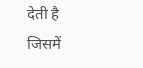देती है
जिसमें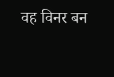वह विनर बन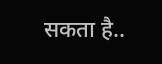सकता है..